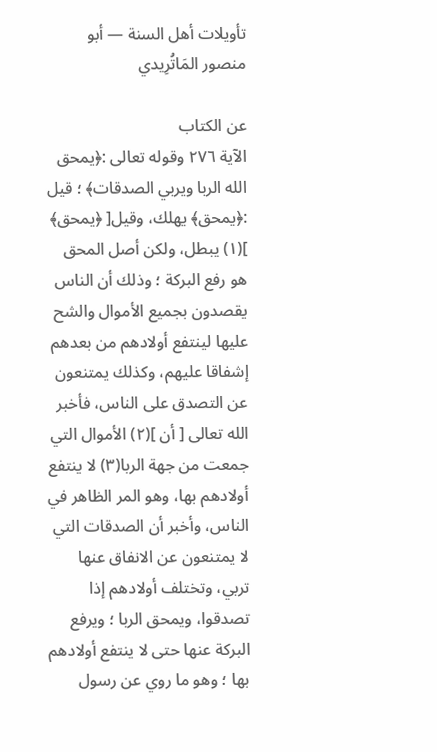تأويلات أهل السنة — أبو منصور المَاتُرِيدي

عن الكتاب
الآية ٢٧٦ وقوله تعالى :﴿يمحق الله الربا ويربي الصدقات﴾ ؛ قيل :﴿يمحق﴾ يهلك، وقيل[ ﴿يمحق﴾ ](١) يبطل، ولكن أصل المحق هو رفع البركة ؛ وذلك أن الناس يقصدون بجميع الأموال والشح عليها لينتفع أولادهم من بعدهم إشفاقا عليهم، وكذلك يمتنعون عن التصدق على الناس، فأخبر الله تعالى [ أن ](٢) الأموال التي جمعت من جهة الربا(٣) لا ينتفع أولادهم بها، وهو المر الظاهر في الناس، وأخبر أن الصدقات التي لا يمتنعون عن الانفاق عنها تربي، وتختلف أولادهم إذا تصدقوا، ويمحق الربا ؛ ويرفع البركة عنها حتى لا ينتفع أولادهم بها ؛ وهو ما روي عن رسول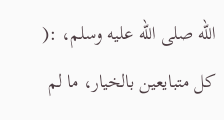الله صلى الله عليه وسلم، :( كل متبايعين بالخيار، ما لم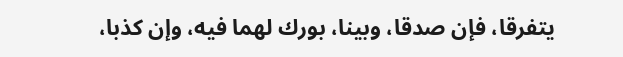يتفرقا، فإن صدقا، وبينا، بورك لهما فيه، وإن كذبا،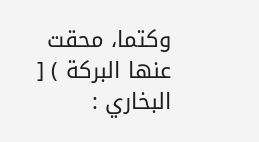وكتما، محقت عنها البركة ) [ البخاري :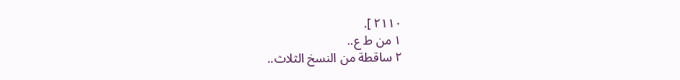٢١١٠ ].
١ من ط ع..
٢ ساقطة من النسخ الثلاث..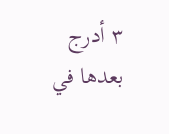٣ أدرج بعدها في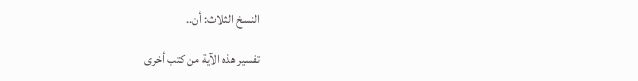النسخ الثلاث: أن..

تفسير هذه الآية من كتب أخرى